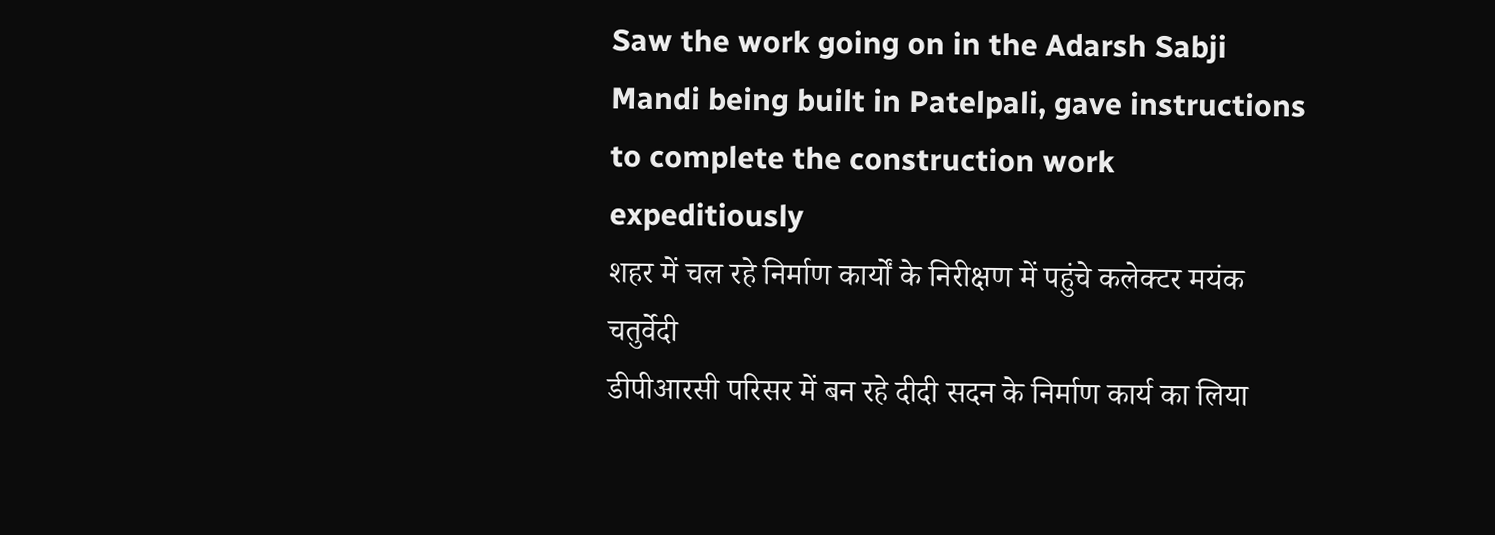Saw the work going on in the Adarsh Sabji Mandi being built in Patelpali, gave instructions to complete the construction work expeditiously
शहर में चल रहे निर्माण कार्यों के निरीक्षण में पहुंचे कलेक्टर मयंक चतुर्वेदी
डीपीआरसी परिसर में बन रहे दीदी सदन के निर्माण कार्य का लिया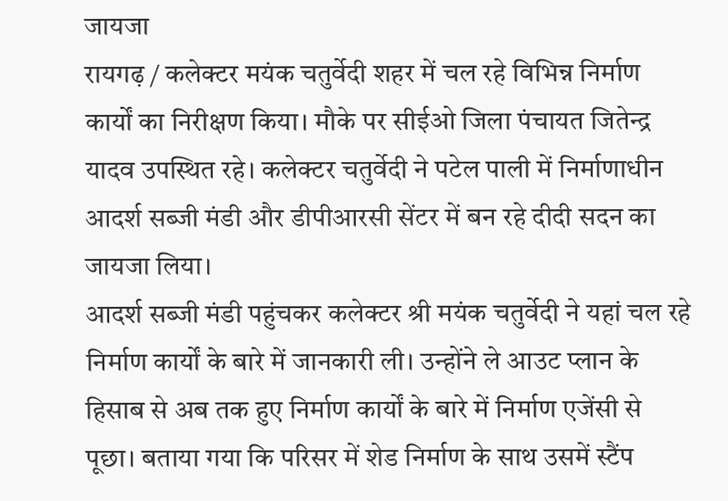जायजा
रायगढ़ / कलेक्टर मयंक चतुर्वेदी शहर में चल रहे विभिन्न निर्माण कार्यों का निरीक्षण किया। मौके पर सीईओ जिला पंचायत जितेन्द्र यादव उपस्थित रहे। कलेक्टर चतुर्वेदी ने पटेल पाली में निर्माणाधीन आदर्श सब्जी मंडी और डीपीआरसी सेंटर में बन रहे दीदी सदन का जायजा लिया।
आदर्श सब्जी मंडी पहुंचकर कलेक्टर श्री मयंक चतुर्वेदी ने यहां चल रहे निर्माण कार्यों के बारे में जानकारी ली। उन्होंने ले आउट प्लान के हिसाब से अब तक हुए निर्माण कार्यों के बारे में निर्माण एजेंसी से पूछा। बताया गया कि परिसर में शेड निर्माण के साथ उसमें स्टैंप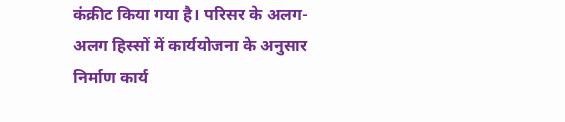कंक्रीट किया गया है। परिसर के अलग- अलग हिस्सों में कार्ययोजना के अनुसार निर्माण कार्य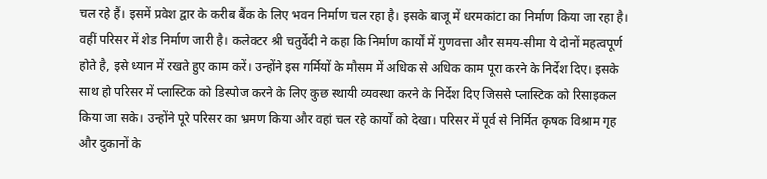चल रहे हैं। इसमें प्रवेश द्वार के करीब बैंक के लिए भवन निर्माण चल रहा है। इसके बाजू में धरमकांटा का निर्माण किया जा रहा है। वहीं परिसर में शेड निर्माण जारी है। कलेक्टर श्री चतुर्वेदी ने कहा कि निर्माण कार्यों में गुणवत्ता और समय-सीमा ये दोनों महत्वपूर्ण होते है, इसे ध्यान में रखते हुए काम करें। उन्होंने इस गर्मियों के मौसम में अधिक से अधिक काम पूरा करने के निर्देश दिए। इसके साथ हो परिसर में प्लास्टिक को डिस्पोज करने के लिए कुछ स्थायी व्यवस्था करने के निर्देश दिए जिससे प्लास्टिक को रिसाइकल किया जा सके। उन्होंने पूरे परिसर का भ्रमण किया और वहां चल रहे कार्यों को देखा। परिसर में पूर्व से निर्मित कृषक विश्राम गृह और दुकानों के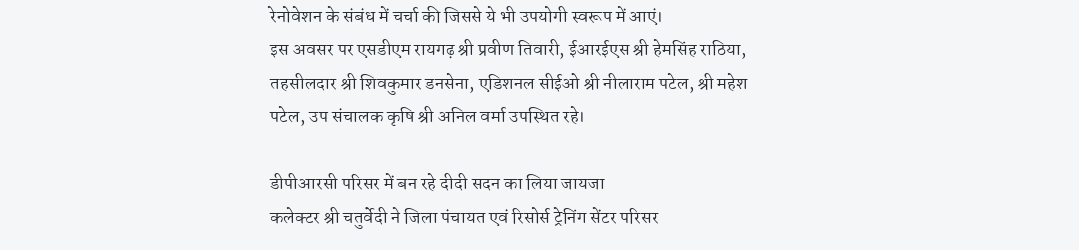रेनोवेशन के संबंध में चर्चा की जिससे ये भी उपयोगी स्वरूप में आएं।
इस अवसर पर एसडीएम रायगढ़ श्री प्रवीण तिवारी, ईआरईएस श्री हेमसिंह राठिया, तहसीलदार श्री शिवकुमार डनसेना, एडिशनल सीईओ श्री नीलाराम पटेल, श्री महेश पटेल, उप संचालक कृषि श्री अनिल वर्मा उपस्थित रहे।

डीपीआरसी परिसर में बन रहे दीदी सदन का लिया जायजा
कलेक्टर श्री चतुर्वेदी ने जिला पंचायत एवं रिसोर्स ट्रेनिंग सेंटर परिसर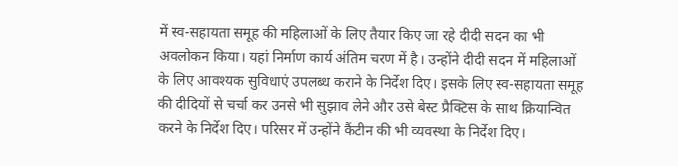में स्व-सहायता समूह की महिलाओं के लिए तैयार किए जा रहे दीदी सदन का भी अवलोकन किया। यहां निर्माण कार्य अंतिम चरण में है। उन्होंने दीदी सदन में महिलाओं के लिए आवश्यक सुविधाएं उपलब्ध कराने के निर्देश दिए। इसके लिए स्व-सहायता समूह की दीदियों से चर्चा कर उनसे भी सुझाव लेने और उसे बेस्ट प्रैक्टिस के साथ क्रियान्वित करने के निर्देश दिए। परिसर में उन्होंने कैंटीन की भी व्यवस्था के निर्देश दिए।